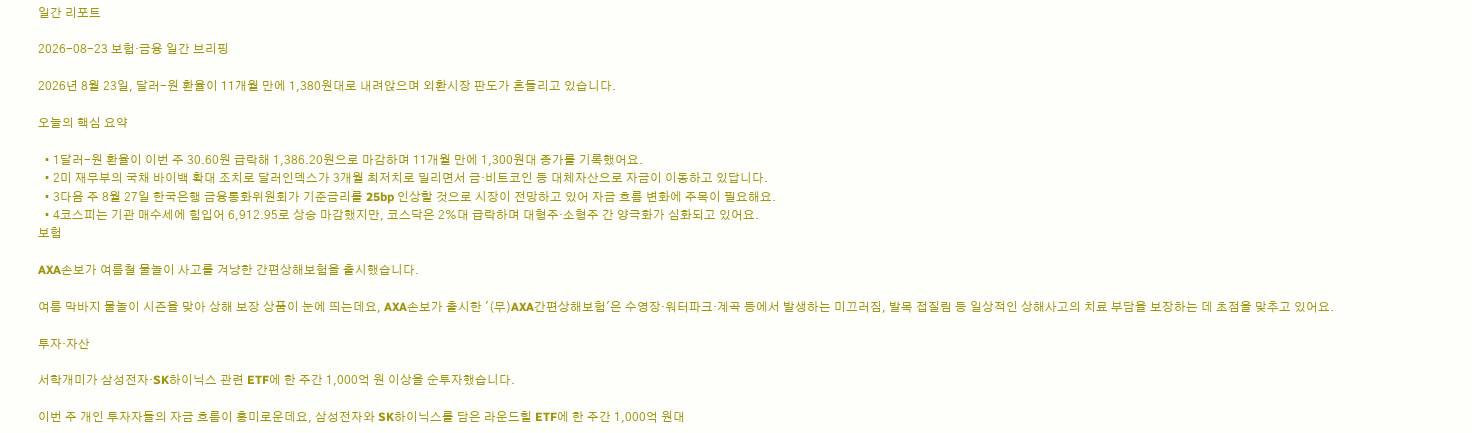일간 리포트

2026-08-23 보험·금융 일간 브리핑

2026년 8월 23일, 달러-원 환율이 11개월 만에 1,380원대로 내려앉으며 외환시장 판도가 흔들리고 있습니다.

오늘의 핵심 요약

  • 1달러-원 환율이 이번 주 30.60원 급락해 1,386.20원으로 마감하며 11개월 만에 1,300원대 종가를 기록했어요.
  • 2미 재무부의 국채 바이백 확대 조치로 달러인덱스가 3개월 최저치로 밀리면서 금·비트코인 등 대체자산으로 자금이 이동하고 있답니다.
  • 3다음 주 8월 27일 한국은행 금융통화위원회가 기준금리를 25bp 인상할 것으로 시장이 전망하고 있어 자금 흐름 변화에 주목이 필요해요.
  • 4코스피는 기관 매수세에 힘입어 6,912.95로 상승 마감했지만, 코스닥은 2%대 급락하며 대형주·소형주 간 양극화가 심화되고 있어요.
보험

AXA손보가 여름철 물놀이 사고를 겨냥한 간편상해보험을 출시했습니다.

여름 막바지 물놀이 시즌을 맞아 상해 보장 상품이 눈에 띄는데요, AXA손보가 출시한 '(무)AXA간편상해보험'은 수영장·워터파크·계곡 등에서 발생하는 미끄러짐, 발목 접질림 등 일상적인 상해사고의 치료 부담을 보장하는 데 초점을 맞추고 있어요.

투자·자산

서학개미가 삼성전자·SK하이닉스 관련 ETF에 한 주간 1,000억 원 이상을 순투자했습니다.

이번 주 개인 투자자들의 자금 흐름이 흥미로운데요, 삼성전자와 SK하이닉스를 담은 라운드힐 ETF에 한 주간 1,000억 원대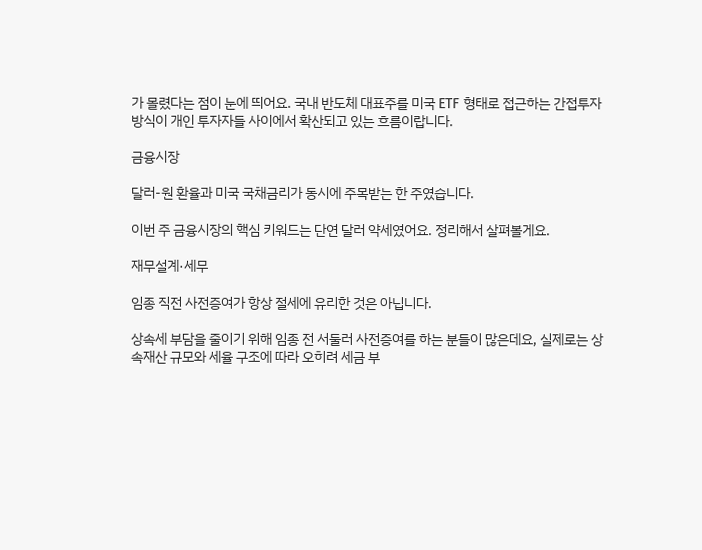가 몰렸다는 점이 눈에 띄어요. 국내 반도체 대표주를 미국 ETF 형태로 접근하는 간접투자 방식이 개인 투자자들 사이에서 확산되고 있는 흐름이랍니다.

금융시장

달러-원 환율과 미국 국채금리가 동시에 주목받는 한 주였습니다.

이번 주 금융시장의 핵심 키워드는 단연 달러 약세였어요. 정리해서 살펴볼게요.

재무설계·세무

임종 직전 사전증여가 항상 절세에 유리한 것은 아닙니다.

상속세 부담을 줄이기 위해 임종 전 서둘러 사전증여를 하는 분들이 많은데요, 실제로는 상속재산 규모와 세율 구조에 따라 오히려 세금 부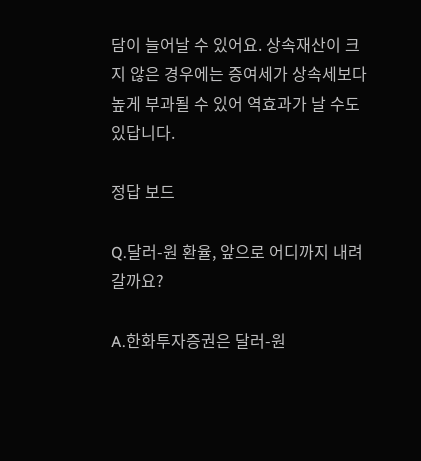담이 늘어날 수 있어요. 상속재산이 크지 않은 경우에는 증여세가 상속세보다 높게 부과될 수 있어 역효과가 날 수도 있답니다.

정답 보드

Q.달러-원 환율, 앞으로 어디까지 내려갈까요?

A.한화투자증권은 달러-원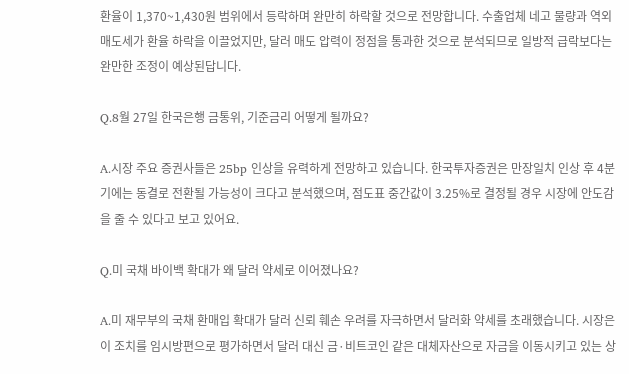환율이 1,370~1,430원 범위에서 등락하며 완만히 하락할 것으로 전망합니다. 수출업체 네고 물량과 역외 매도세가 환율 하락을 이끌었지만, 달러 매도 압력이 정점을 통과한 것으로 분석되므로 일방적 급락보다는 완만한 조정이 예상된답니다.

Q.8월 27일 한국은행 금통위, 기준금리 어떻게 될까요?

A.시장 주요 증권사들은 25bp 인상을 유력하게 전망하고 있습니다. 한국투자증권은 만장일치 인상 후 4분기에는 동결로 전환될 가능성이 크다고 분석했으며, 점도표 중간값이 3.25%로 결정될 경우 시장에 안도감을 줄 수 있다고 보고 있어요.

Q.미 국채 바이백 확대가 왜 달러 약세로 이어졌나요?

A.미 재무부의 국채 환매입 확대가 달러 신뢰 훼손 우려를 자극하면서 달러화 약세를 초래했습니다. 시장은 이 조치를 임시방편으로 평가하면서 달러 대신 금·비트코인 같은 대체자산으로 자금을 이동시키고 있는 상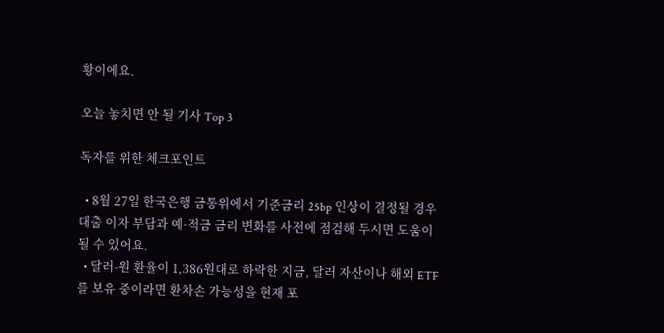황이에요.

오늘 놓치면 안 될 기사 Top 3

독자를 위한 체크포인트

  • 8월 27일 한국은행 금통위에서 기준금리 25bp 인상이 결정될 경우 대출 이자 부담과 예·적금 금리 변화를 사전에 점검해 두시면 도움이 될 수 있어요.
  • 달러-원 환율이 1,386원대로 하락한 지금, 달러 자산이나 해외 ETF를 보유 중이라면 환차손 가능성을 현재 포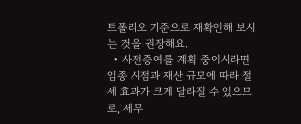트폴리오 기준으로 재확인해 보시는 것을 권장해요.
  • 사전증여를 계획 중이시라면 임종 시점과 재산 규모에 따라 절세 효과가 크게 달라질 수 있으므로, 세무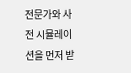전문가와 사전 시뮬레이션을 먼저 받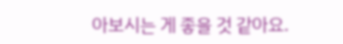아보시는 게 좋을 것 같아요.